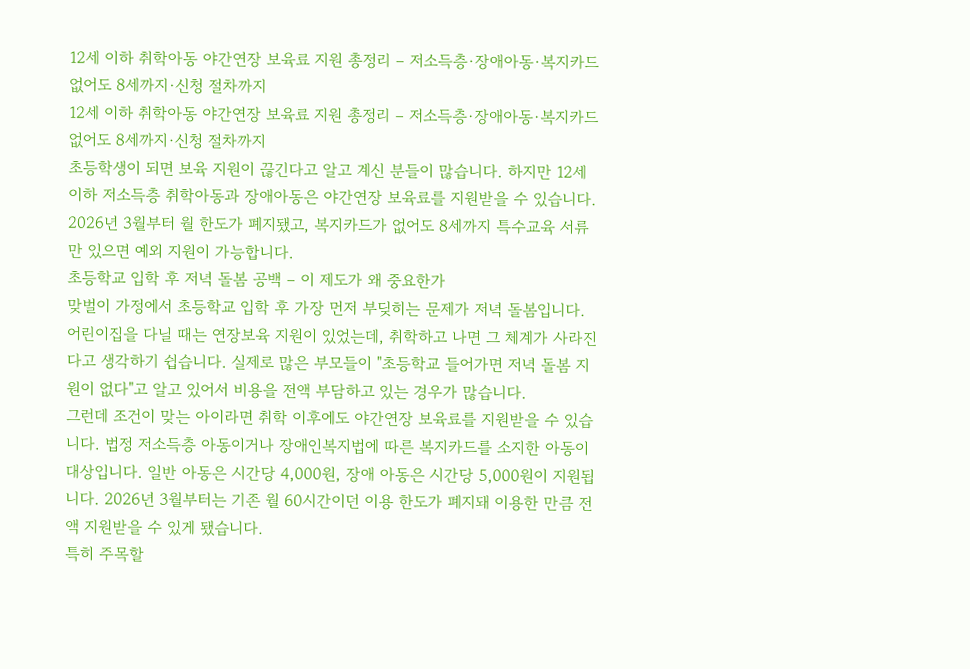12세 이하 취학아동 야간연장 보육료 지원 총정리 – 저소득층·장애아동·복지카드 없어도 8세까지·신청 절차까지
12세 이하 취학아동 야간연장 보육료 지원 총정리 – 저소득층·장애아동·복지카드 없어도 8세까지·신청 절차까지
초등학생이 되면 보육 지원이 끊긴다고 알고 계신 분들이 많습니다. 하지만 12세 이하 저소득층 취학아동과 장애아동은 야간연장 보육료를 지원받을 수 있습니다. 2026년 3월부터 월 한도가 폐지됐고, 복지카드가 없어도 8세까지 특수교육 서류만 있으면 예외 지원이 가능합니다.
초등학교 입학 후 저녁 돌봄 공백 – 이 제도가 왜 중요한가
맞벌이 가정에서 초등학교 입학 후 가장 먼저 부딪히는 문제가 저녁 돌봄입니다. 어린이집을 다닐 때는 연장보육 지원이 있었는데, 취학하고 나면 그 체계가 사라진다고 생각하기 쉽습니다. 실제로 많은 부모들이 "초등학교 들어가면 저녁 돌봄 지원이 없다"고 알고 있어서 비용을 전액 부담하고 있는 경우가 많습니다.
그런데 조건이 맞는 아이라면 취학 이후에도 야간연장 보육료를 지원받을 수 있습니다. 법정 저소득층 아동이거나 장애인복지법에 따른 복지카드를 소지한 아동이 대상입니다. 일반 아동은 시간당 4,000원, 장애 아동은 시간당 5,000원이 지원됩니다. 2026년 3월부터는 기존 월 60시간이던 이용 한도가 폐지돼 이용한 만큼 전액 지원받을 수 있게 됐습니다.
특히 주목할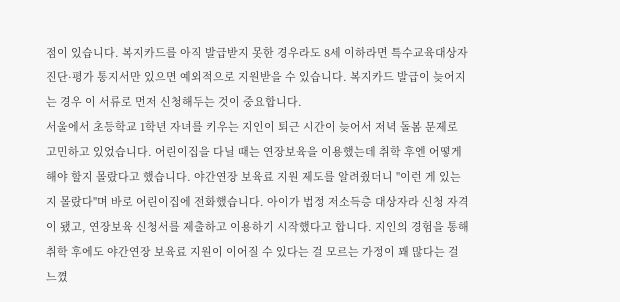점이 있습니다. 복지카드를 아직 발급받지 못한 경우라도 8세 이하라면 특수교육대상자 진단·평가 통지서만 있으면 예외적으로 지원받을 수 있습니다. 복지카드 발급이 늦어지는 경우 이 서류로 먼저 신청해두는 것이 중요합니다.
서울에서 초등학교 1학년 자녀를 키우는 지인이 퇴근 시간이 늦어서 저녁 돌봄 문제로 고민하고 있었습니다. 어린이집을 다닐 때는 연장보육을 이용했는데 취학 후엔 어떻게 해야 할지 몰랐다고 했습니다. 야간연장 보육료 지원 제도를 알려줬더니 "이런 게 있는지 몰랐다"며 바로 어린이집에 전화했습니다. 아이가 법정 저소득층 대상자라 신청 자격이 됐고, 연장보육 신청서를 제출하고 이용하기 시작했다고 합니다. 지인의 경험을 통해 취학 후에도 야간연장 보육료 지원이 이어질 수 있다는 걸 모르는 가정이 꽤 많다는 걸 느꼈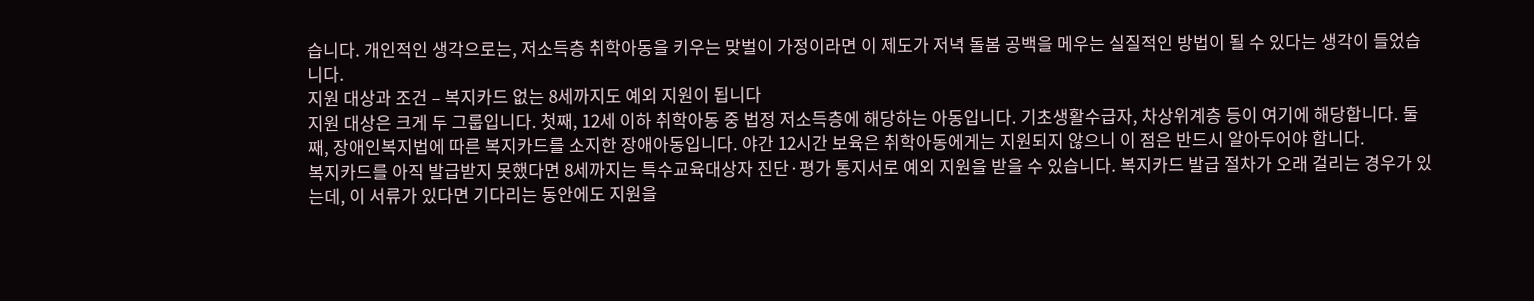습니다. 개인적인 생각으로는, 저소득층 취학아동을 키우는 맞벌이 가정이라면 이 제도가 저녁 돌봄 공백을 메우는 실질적인 방법이 될 수 있다는 생각이 들었습니다.
지원 대상과 조건 – 복지카드 없는 8세까지도 예외 지원이 됩니다
지원 대상은 크게 두 그룹입니다. 첫째, 12세 이하 취학아동 중 법정 저소득층에 해당하는 아동입니다. 기초생활수급자, 차상위계층 등이 여기에 해당합니다. 둘째, 장애인복지법에 따른 복지카드를 소지한 장애아동입니다. 야간 12시간 보육은 취학아동에게는 지원되지 않으니 이 점은 반드시 알아두어야 합니다.
복지카드를 아직 발급받지 못했다면 8세까지는 특수교육대상자 진단·평가 통지서로 예외 지원을 받을 수 있습니다. 복지카드 발급 절차가 오래 걸리는 경우가 있는데, 이 서류가 있다면 기다리는 동안에도 지원을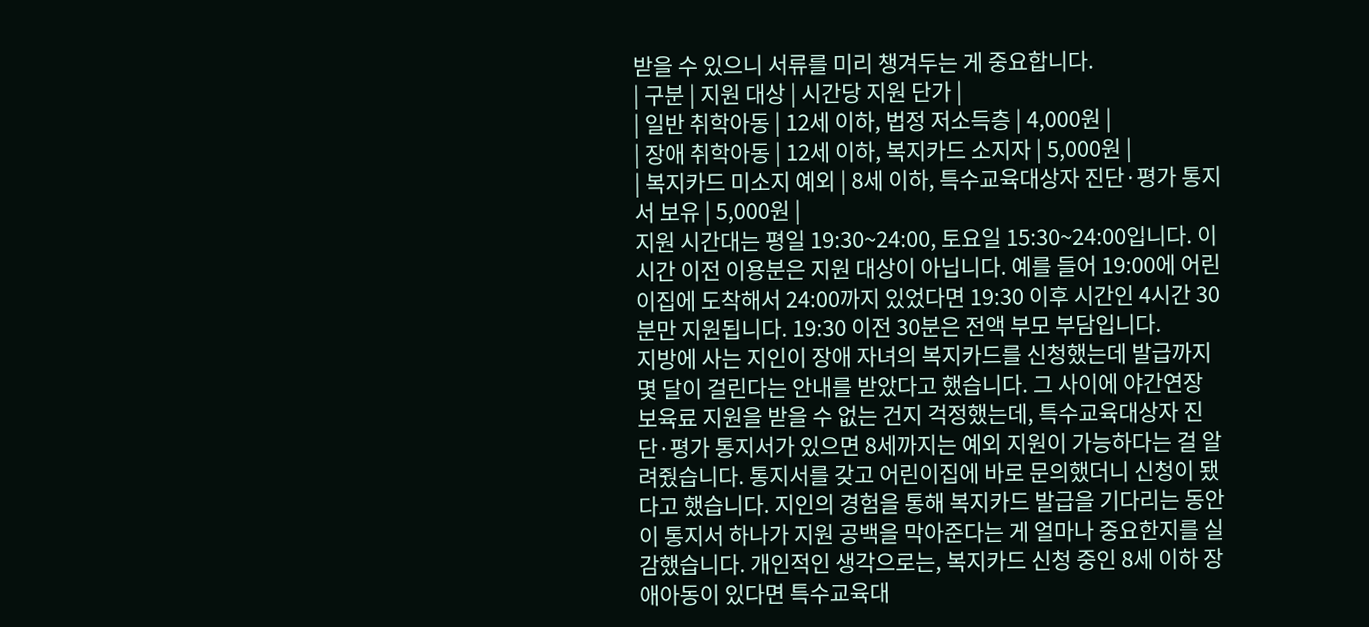받을 수 있으니 서류를 미리 챙겨두는 게 중요합니다.
| 구분 | 지원 대상 | 시간당 지원 단가 |
| 일반 취학아동 | 12세 이하, 법정 저소득층 | 4,000원 |
| 장애 취학아동 | 12세 이하, 복지카드 소지자 | 5,000원 |
| 복지카드 미소지 예외 | 8세 이하, 특수교육대상자 진단·평가 통지서 보유 | 5,000원 |
지원 시간대는 평일 19:30~24:00, 토요일 15:30~24:00입니다. 이 시간 이전 이용분은 지원 대상이 아닙니다. 예를 들어 19:00에 어린이집에 도착해서 24:00까지 있었다면 19:30 이후 시간인 4시간 30분만 지원됩니다. 19:30 이전 30분은 전액 부모 부담입니다.
지방에 사는 지인이 장애 자녀의 복지카드를 신청했는데 발급까지 몇 달이 걸린다는 안내를 받았다고 했습니다. 그 사이에 야간연장 보육료 지원을 받을 수 없는 건지 걱정했는데, 특수교육대상자 진단·평가 통지서가 있으면 8세까지는 예외 지원이 가능하다는 걸 알려줬습니다. 통지서를 갖고 어린이집에 바로 문의했더니 신청이 됐다고 했습니다. 지인의 경험을 통해 복지카드 발급을 기다리는 동안 이 통지서 하나가 지원 공백을 막아준다는 게 얼마나 중요한지를 실감했습니다. 개인적인 생각으로는, 복지카드 신청 중인 8세 이하 장애아동이 있다면 특수교육대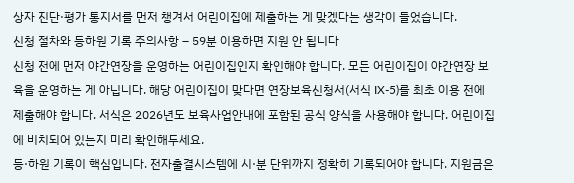상자 진단·평가 통지서를 먼저 챙겨서 어린이집에 제출하는 게 맞겠다는 생각이 들었습니다.
신청 절차와 등하원 기록 주의사항 – 59분 이용하면 지원 안 됩니다
신청 전에 먼저 야간연장을 운영하는 어린이집인지 확인해야 합니다. 모든 어린이집이 야간연장 보육을 운영하는 게 아닙니다. 해당 어린이집이 맞다면 연장보육신청서(서식 IX-5)를 최초 이용 전에 제출해야 합니다. 서식은 2026년도 보육사업안내에 포함된 공식 양식을 사용해야 합니다. 어린이집에 비치되어 있는지 미리 확인해두세요.
등·하원 기록이 핵심입니다. 전자출결시스템에 시·분 단위까지 정확히 기록되어야 합니다. 지원금은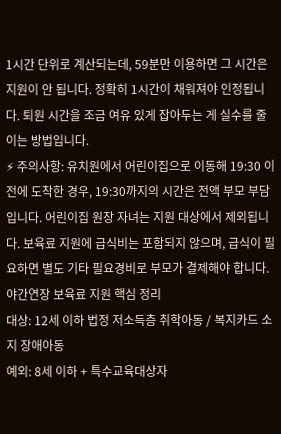1시간 단위로 계산되는데, 59분만 이용하면 그 시간은 지원이 안 됩니다. 정확히 1시간이 채워져야 인정됩니다. 퇴원 시간을 조금 여유 있게 잡아두는 게 실수를 줄이는 방법입니다.
⚡ 주의사항: 유치원에서 어린이집으로 이동해 19:30 이전에 도착한 경우, 19:30까지의 시간은 전액 부모 부담입니다. 어린이집 원장 자녀는 지원 대상에서 제외됩니다. 보육료 지원에 급식비는 포함되지 않으며, 급식이 필요하면 별도 기타 필요경비로 부모가 결제해야 합니다.
야간연장 보육료 지원 핵심 정리
대상: 12세 이하 법정 저소득층 취학아동 / 복지카드 소지 장애아동
예외: 8세 이하 + 특수교육대상자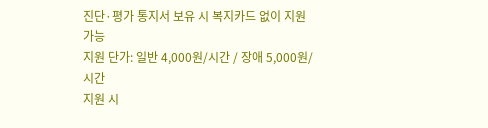진단·평가 통지서 보유 시 복지카드 없이 지원 가능
지원 단가: 일반 4,000원/시간 / 장애 5,000원/시간
지원 시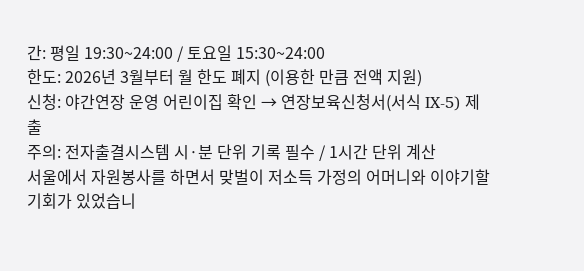간: 평일 19:30~24:00 / 토요일 15:30~24:00
한도: 2026년 3월부터 월 한도 폐지 (이용한 만큼 전액 지원)
신청: 야간연장 운영 어린이집 확인 → 연장보육신청서(서식 IX-5) 제출
주의: 전자출결시스템 시·분 단위 기록 필수 / 1시간 단위 계산
서울에서 자원봉사를 하면서 맞벌이 저소득 가정의 어머니와 이야기할 기회가 있었습니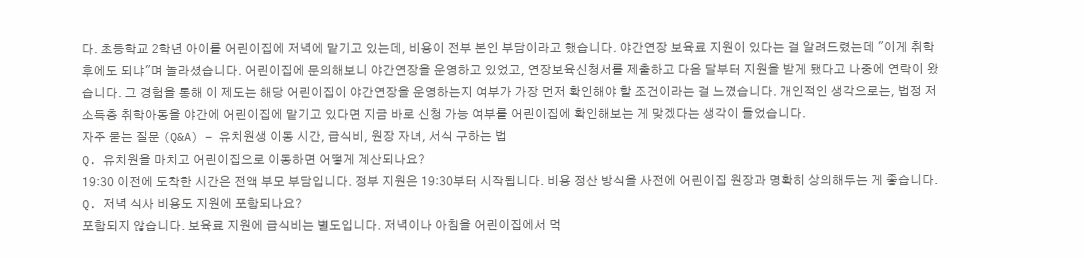다. 초등학교 2학년 아이를 어린이집에 저녁에 맡기고 있는데, 비용이 전부 본인 부담이라고 했습니다. 야간연장 보육료 지원이 있다는 걸 알려드렸는데 "이게 취학 후에도 되냐"며 놀라셨습니다. 어린이집에 문의해보니 야간연장을 운영하고 있었고, 연장보육신청서를 제출하고 다음 달부터 지원을 받게 됐다고 나중에 연락이 왔습니다. 그 경험을 통해 이 제도는 해당 어린이집이 야간연장을 운영하는지 여부가 가장 먼저 확인해야 할 조건이라는 걸 느꼈습니다. 개인적인 생각으로는, 법정 저소득층 취학아동을 야간에 어린이집에 맡기고 있다면 지금 바로 신청 가능 여부를 어린이집에 확인해보는 게 맞겠다는 생각이 들었습니다.
자주 묻는 질문 (Q&A) – 유치원생 이동 시간, 급식비, 원장 자녀, 서식 구하는 법
Q. 유치원을 마치고 어린이집으로 이동하면 어떻게 계산되나요?
19:30 이전에 도착한 시간은 전액 부모 부담입니다. 정부 지원은 19:30부터 시작됩니다. 비용 정산 방식을 사전에 어린이집 원장과 명확히 상의해두는 게 좋습니다.
Q. 저녁 식사 비용도 지원에 포함되나요?
포함되지 않습니다. 보육료 지원에 급식비는 별도입니다. 저녁이나 아침을 어린이집에서 먹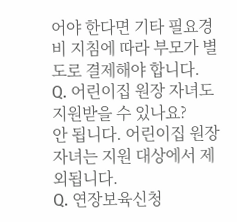어야 한다면 기타 필요경비 지침에 따라 부모가 별도로 결제해야 합니다.
Q. 어린이집 원장 자녀도 지원받을 수 있나요?
안 됩니다. 어린이집 원장 자녀는 지원 대상에서 제외됩니다.
Q. 연장보육신청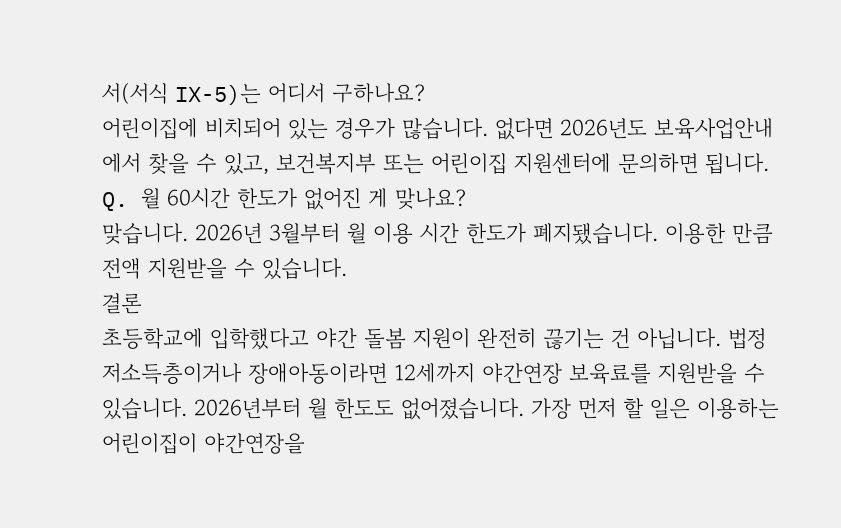서(서식 IX-5)는 어디서 구하나요?
어린이집에 비치되어 있는 경우가 많습니다. 없다면 2026년도 보육사업안내에서 찾을 수 있고, 보건복지부 또는 어린이집 지원센터에 문의하면 됩니다.
Q. 월 60시간 한도가 없어진 게 맞나요?
맞습니다. 2026년 3월부터 월 이용 시간 한도가 폐지됐습니다. 이용한 만큼 전액 지원받을 수 있습니다.
결론
초등학교에 입학했다고 야간 돌봄 지원이 완전히 끊기는 건 아닙니다. 법정 저소득층이거나 장애아동이라면 12세까지 야간연장 보육료를 지원받을 수 있습니다. 2026년부터 월 한도도 없어졌습니다. 가장 먼저 할 일은 이용하는 어린이집이 야간연장을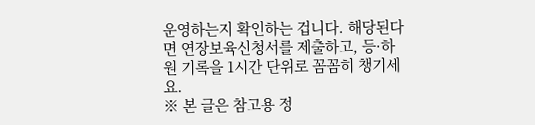운영하는지 확인하는 겁니다. 해당된다면 연장보육신청서를 제출하고, 등·하원 기록을 1시간 단위로 꼼꼼히 챙기세요.
※ 본 글은 참고용 정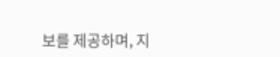보를 제공하며, 지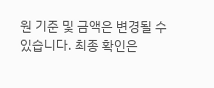원 기준 및 금액은 변경될 수 있습니다. 최종 확인은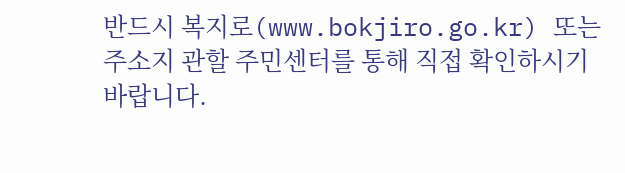반드시 복지로(www.bokjiro.go.kr) 또는 주소지 관할 주민센터를 통해 직접 확인하시기 바랍니다.